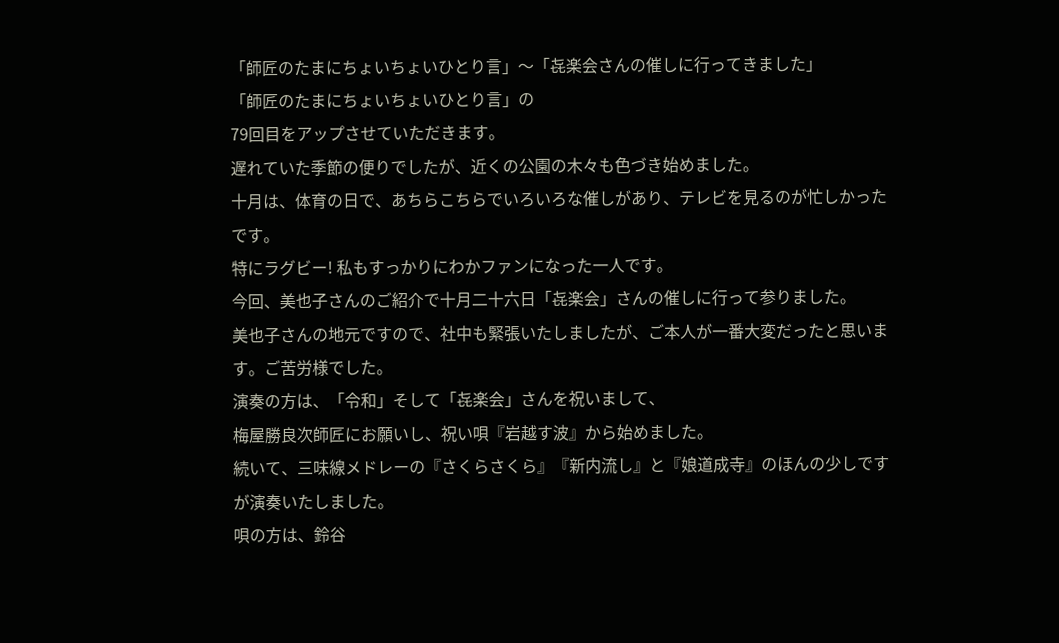「師匠のたまにちょいちょいひとり言」〜「㐂楽会さんの催しに行ってきました」
「師匠のたまにちょいちょいひとり言」の
79回目をアップさせていただきます。
遅れていた季節の便りでしたが、近くの公園の木々も色づき始めました。
十月は、体育の日で、あちらこちらでいろいろな催しがあり、テレビを見るのが忙しかったです。
特にラグビー! 私もすっかりにわかファンになった一人です。
今回、美也子さんのご紹介で十月二十六日「㐂楽会」さんの催しに行って参りました。
美也子さんの地元ですので、社中も緊張いたしましたが、ご本人が一番大変だったと思います。ご苦労様でした。
演奏の方は、「令和」そして「㐂楽会」さんを祝いまして、
梅屋勝良次師匠にお願いし、祝い唄『岩越す波』から始めました。
続いて、三味線メドレーの『さくらさくら』『新内流し』と『娘道成寺』のほんの少しですが演奏いたしました。
唄の方は、鈴谷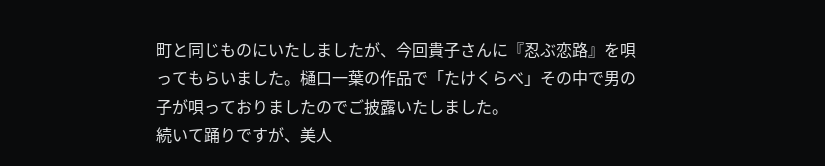町と同じものにいたしましたが、今回貴子さんに『忍ぶ恋路』を唄ってもらいました。樋口一葉の作品で「たけくらべ」その中で男の子が唄っておりましたのでご披露いたしました。
続いて踊りですが、美人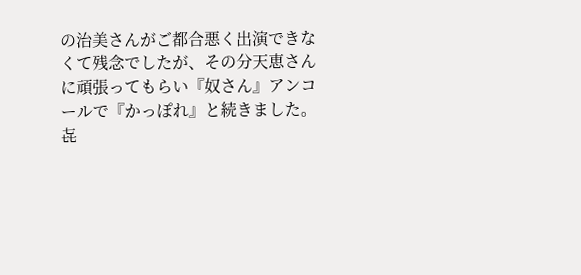の治美さんがご都合悪く出演できなくて残念でしたが、その分天恵さんに頑張ってもらい『奴さん』アンコールで『かっぽれ』と続きました。
㐂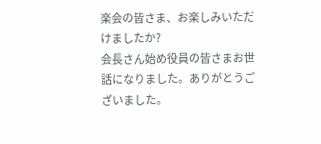楽会の皆さま、お楽しみいただけましたか?
会長さん始め役員の皆さまお世話になりました。ありがとうございました。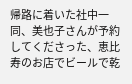帰路に着いた社中一同、美也子さんが予約してくださった、恵比寿のお店でビールで乾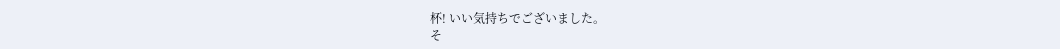杯! いい気持ちでございました。
そ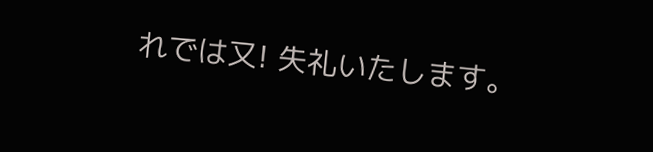れでは又! 失礼いたします。